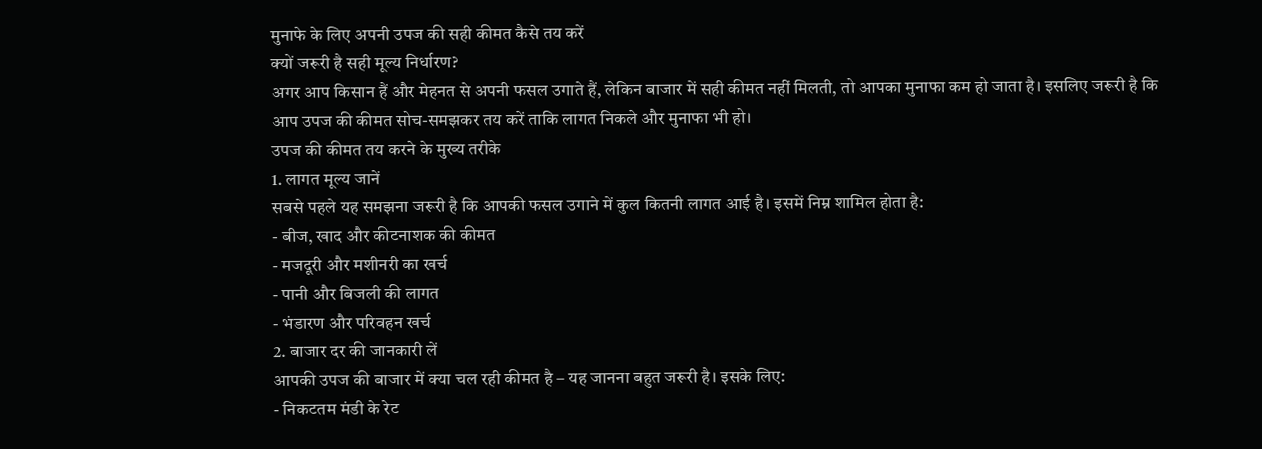मुनाफे के लिए अपनी उपज की सही कीमत कैसे तय करें
क्यों जरूरी है सही मूल्य निर्धारण?
अगर आप किसान हैं और मेहनत से अपनी फसल उगाते हैं, लेकिन बाजार में सही कीमत नहीं मिलती, तो आपका मुनाफा कम हो जाता है। इसलिए जरूरी है कि आप उपज की कीमत सोच-समझकर तय करें ताकि लागत निकले और मुनाफा भी हो।
उपज की कीमत तय करने के मुख्य तरीके
1. लागत मूल्य जानें
सबसे पहले यह समझना जरूरी है कि आपकी फसल उगाने में कुल कितनी लागत आई है। इसमें निम्न शामिल होता है:
- बीज, खाद और कीटनाशक की कीमत
- मजदूरी और मशीनरी का खर्च
- पानी और बिजली की लागत
- भंडारण और परिवहन खर्च
2. बाजार दर की जानकारी लें
आपकी उपज की बाजार में क्या चल रही कीमत है – यह जानना बहुत जरूरी है। इसके लिए:
- निकटतम मंडी के रेट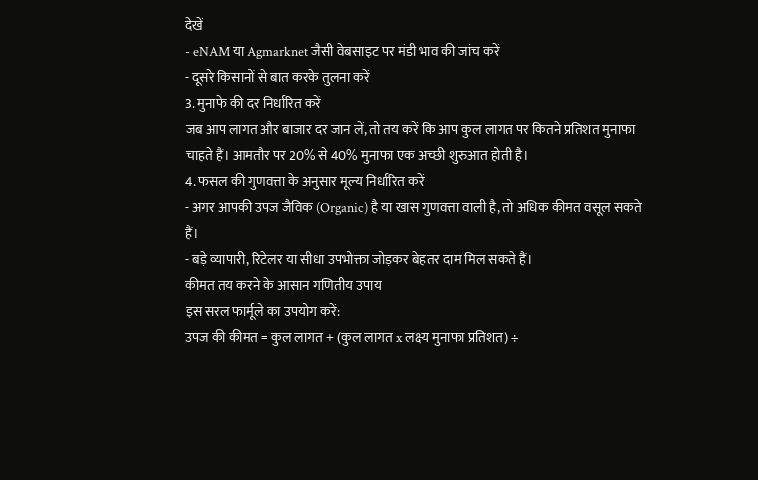देखें
- eNAM या Agmarknet जैसी वेबसाइट पर मंडी भाव की जांच करें
- दूसरे किसानों से बात करके तुलना करें
3. मुनाफे की दर निर्धारित करें
जब आप लागत और बाजार दर जान लें, तो तय करें कि आप कुल लागत पर कितने प्रतिशत मुनाफा चाहते हैं। आमतौर पर 20% से 40% मुनाफा एक अच्छी शुरुआत होती है।
4. फसल की गुणवत्ता के अनुसार मूल्य निर्धारित करें
- अगर आपकी उपज जैविक (Organic) है या खास गुणवत्ता वाली है, तो अधिक कीमत वसूल सकते हैं।
- बड़े व्यापारी, रिटेलर या सीधा उपभोक्ता जोड़कर बेहतर दाम मिल सकते हैं।
कीमत तय करने के आसान गणितीय उपाय
इस सरल फार्मूले का उपयोग करें:
उपज की कीमत = कुल लागत + (कुल लागत x लक्ष्य मुनाफा प्रतिशत) ÷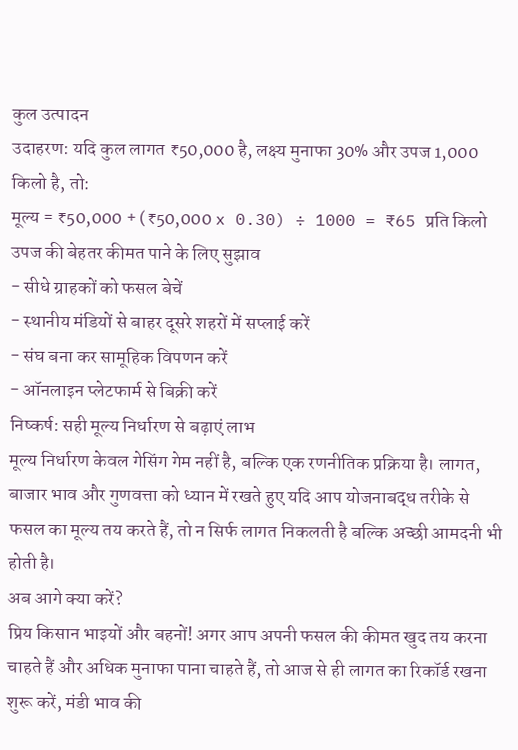कुल उत्पादन
उदाहरण: यदि कुल लागत ₹50,000 है, लक्ष्य मुनाफा 30% और उपज 1,000 किलो है, तो:
मूल्य = ₹50,000 + (₹50,000 x 0.30) ÷ 1000 = ₹65 प्रति किलो
उपज की बेहतर कीमत पाने के लिए सुझाव
- सीधे ग्राहकों को फसल बेचें
- स्थानीय मंडियों से बाहर दूसरे शहरों में सप्लाई करें
- संघ बना कर सामूहिक विपणन करें
- ऑनलाइन प्लेटफार्म से बिक्री करें
निष्कर्ष: सही मूल्य निर्धारण से बढ़ाएं लाभ
मूल्य निर्धारण केवल गेसिंग गेम नहीं है, बल्कि एक रणनीतिक प्रक्रिया है। लागत, बाजार भाव और गुणवत्ता को ध्यान में रखते हुए यदि आप योजनाबद्ध तरीके से फसल का मूल्य तय करते हैं, तो न सिर्फ लागत निकलती है बल्कि अच्छी आमदनी भी होती है।
अब आगे क्या करें?
प्रिय किसान भाइयों और बहनों! अगर आप अपनी फसल की कीमत खुद तय करना चाहते हैं और अधिक मुनाफा पाना चाहते हैं, तो आज से ही लागत का रिकॉर्ड रखना शुरू करें, मंडी भाव की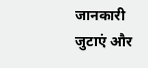जानकारी जुटाएं और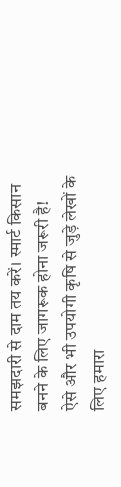समझदारी से दाम तय करें। स्मार्ट किसान बनने के लिए जागरूक होना जरूरी है!
ऐसे और भी उपयोगी कृषि से जुड़े लेखों के लिए हमारा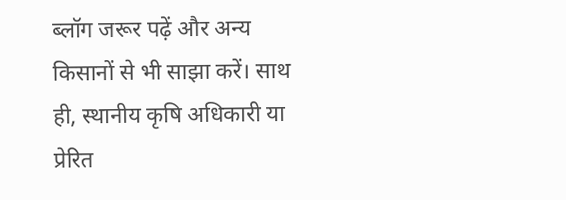ब्लॉग जरूर पढ़ें और अन्य किसानों से भी साझा करें। साथ ही, स्थानीय कृषि अधिकारी या प्रेरित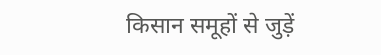किसान समूहों से जुड़ें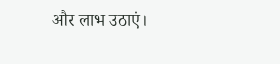और लाभ उठाएं।